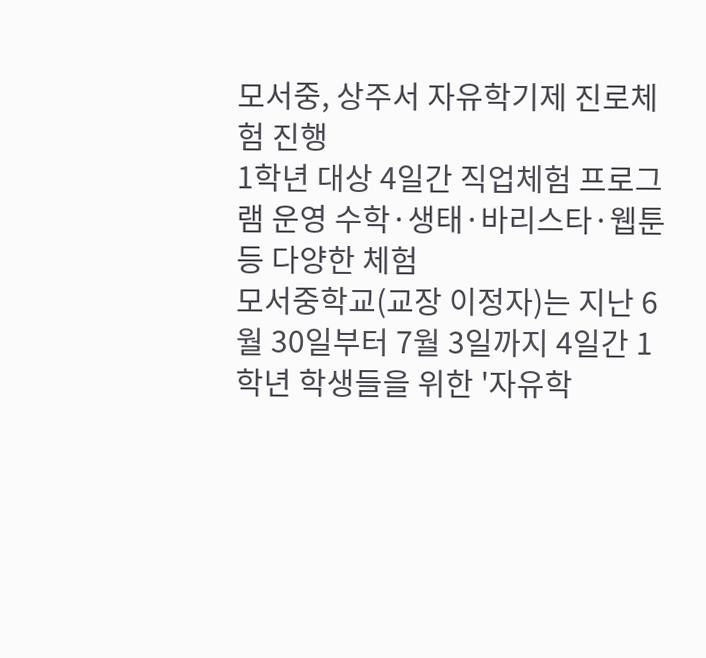모서중, 상주서 자유학기제 진로체험 진행
1학년 대상 4일간 직업체험 프로그램 운영 수학·생태·바리스타·웹툰 등 다양한 체험
모서중학교(교장 이정자)는 지난 6월 30일부터 7월 3일까지 4일간 1학년 학생들을 위한 '자유학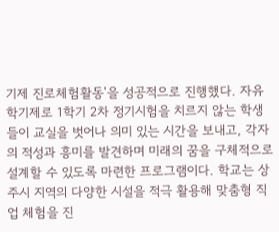기제 진로체험활동'을 성공적으로 진행했다. 자유학기제로 1학기 2차 정기시험을 치르지 않는 학생들이 교실을 벗어나 의미 있는 시간을 보내고, 각자의 적성과 흥미를 발견하며 미래의 꿈을 구체적으로 설계할 수 있도록 마련한 프로그램이다. 학교는 상주시 지역의 다양한 시설을 적극 활용해 맞춤형 직업 체험을 진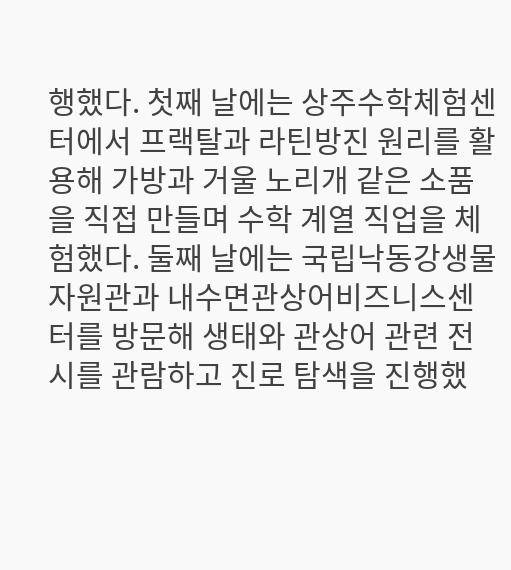행했다. 첫째 날에는 상주수학체험센터에서 프랙탈과 라틴방진 원리를 활용해 가방과 거울 노리개 같은 소품을 직접 만들며 수학 계열 직업을 체험했다. 둘째 날에는 국립낙동강생물자원관과 내수면관상어비즈니스센터를 방문해 생태와 관상어 관련 전시를 관람하고 진로 탐색을 진행했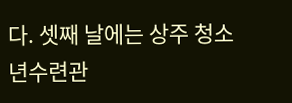다. 셋째 날에는 상주 청소년수련관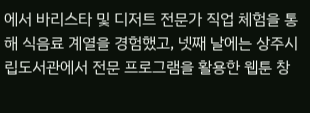에서 바리스타 및 디저트 전문가 직업 체험을 통해 식음료 계열을 경험했고, 넷째 날에는 상주시립도서관에서 전문 프로그램을 활용한 웹툰 창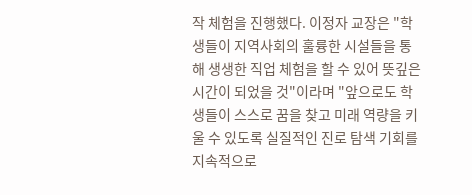작 체험을 진행했다. 이정자 교장은 "학생들이 지역사회의 훌륭한 시설들을 통해 생생한 직업 체험을 할 수 있어 뜻깊은 시간이 되었을 것"이라며 "앞으로도 학생들이 스스로 꿈을 찾고 미래 역량을 키울 수 있도록 실질적인 진로 탐색 기회를 지속적으로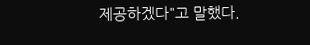제공하겠다"고 말했다.